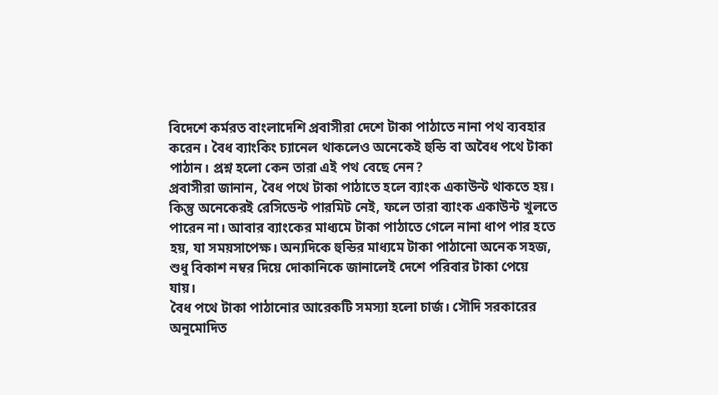বিদেশে কর্মরত বাংলাদেশি প্রবাসীরা দেশে টাকা পাঠাতে নানা পথ ব্যবহার করেন। বৈধ ব্যাংকিং চ্যানেল থাকলেও অনেকেই হুন্ডি বা অবৈধ পথে টাকা পাঠান। প্রশ্ন হলো কেন তারা এই পথ বেছে নেন?
প্রবাসীরা জানান, বৈধ পথে টাকা পাঠাতে হলে ব্যাংক একাউন্ট থাকতে হয়। কিন্তু অনেকেরই রেসিডেন্ট পারমিট নেই, ফলে তারা ব্যাংক একাউন্ট খুলতে পারেন না। আবার ব্যাংকের মাধ্যমে টাকা পাঠাতে গেলে নানা ধাপ পার হতে হয়, যা সময়সাপেক্ষ। অন্যদিকে হুন্ডির মাধ্যমে টাকা পাঠানো অনেক সহজ, শুধু বিকাশ নম্বর দিয়ে দোকানিকে জানালেই দেশে পরিবার টাকা পেয়ে যায়।
বৈধ পথে টাকা পাঠানোর আরেকটি সমস্যা হলো চার্জ। সৌদি সরকারের অনুমোদিত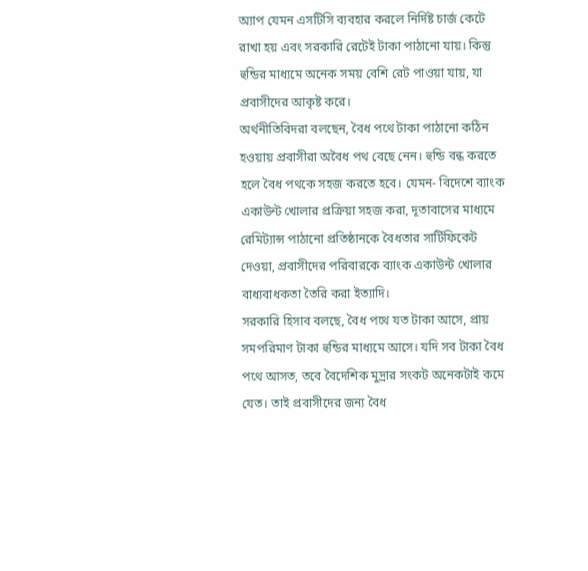অ্যাপ যেমন এসটিসি ব্যবহার করলে নির্দিষ্ট চার্জ কেটে রাখা হয় এবং সরকারি রেটেই টাকা পাঠানো যায়। কিন্তু হুন্ডির মাধ্যমে অনেক সময় বেশি রেট পাওয়া যায়, যা প্রবাসীদের আকৃষ্ট করে।
অর্থনীতিবিদরা বলছেন, বৈধ পথে টাকা পাঠানো কঠিন হওয়ায় প্রবাসীরা অবৈধ পথ বেছে নেন। হুন্ডি বন্ধ করতে হলে বৈধ পথকে সহজ করতে হবে। যেমন- বিদেশে ব্যাংক একাউন্ট খোলার প্রক্রিয়া সহজ করা, দূতাবাসের মাধ্যমে রেমিট্যান্স পাঠানো প্রতিষ্ঠানকে বৈধতার সার্টিফিকেট দেওয়া, প্রবাসীদের পরিবারকে ব্যাংক একাউন্ট খোলার বাধ্যবাধকতা তৈরি করা ইত্যাদি।
সরকারি হিসাব বলছে, বৈধ পথে যত টাকা আসে, প্রায় সমপরিমাণ টাকা হুন্ডির মাধ্যমে আসে। যদি সব টাকা বৈধ পথে আসত, তবে বৈদেশিক মুদ্রার সংকট অনেকটাই কমে যেত। তাই প্রবাসীদের জন্য বৈধ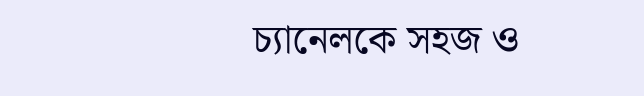চ্যানেলকে সহজ ও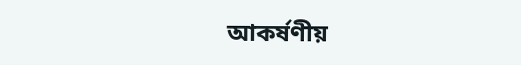আকর্ষণীয়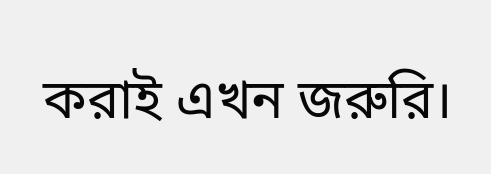করাই এখন জরুরি।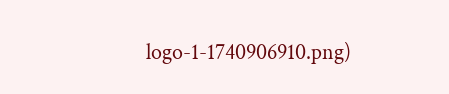logo-1-1740906910.png)